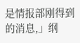是情报部刚得到的消息,」纲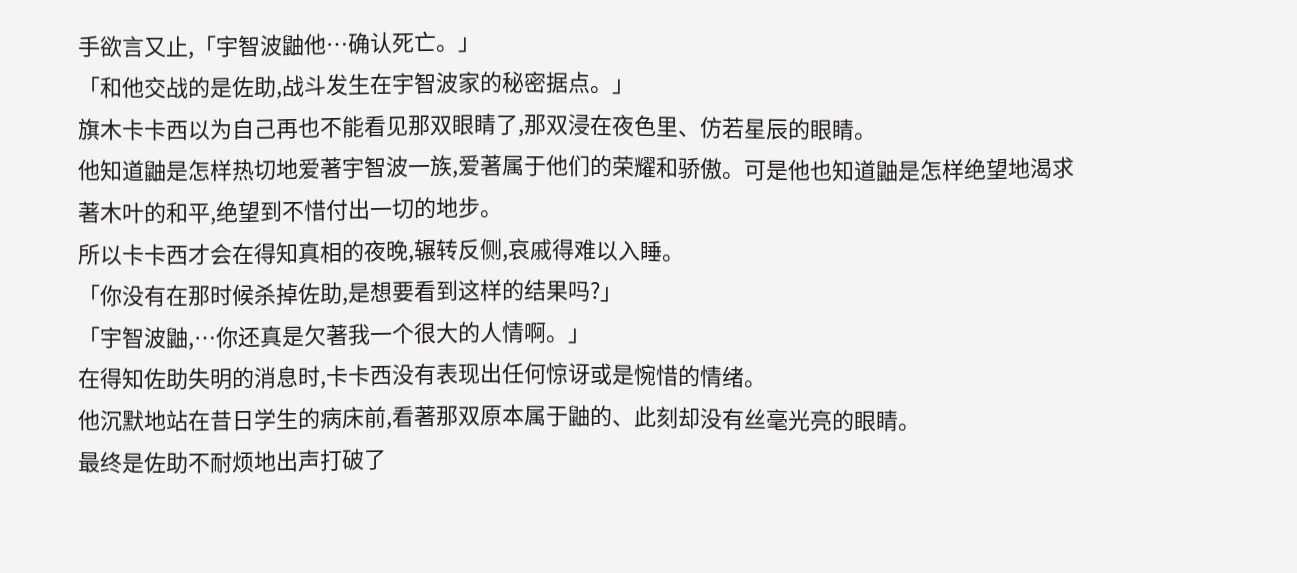手欲言又止,「宇智波鼬他…确认死亡。」
「和他交战的是佐助,战斗发生在宇智波家的秘密据点。」
旗木卡卡西以为自己再也不能看见那双眼睛了,那双浸在夜色里、仿若星辰的眼睛。
他知道鼬是怎样热切地爱著宇智波一族,爱著属于他们的荣耀和骄傲。可是他也知道鼬是怎样绝望地渴求著木叶的和平,绝望到不惜付出一切的地步。
所以卡卡西才会在得知真相的夜晚,辗转反侧,哀戚得难以入睡。
「你没有在那时候杀掉佐助,是想要看到这样的结果吗?」
「宇智波鼬,…你还真是欠著我一个很大的人情啊。」
在得知佐助失明的消息时,卡卡西没有表现出任何惊讶或是惋惜的情绪。
他沉默地站在昔日学生的病床前,看著那双原本属于鼬的、此刻却没有丝毫光亮的眼睛。
最终是佐助不耐烦地出声打破了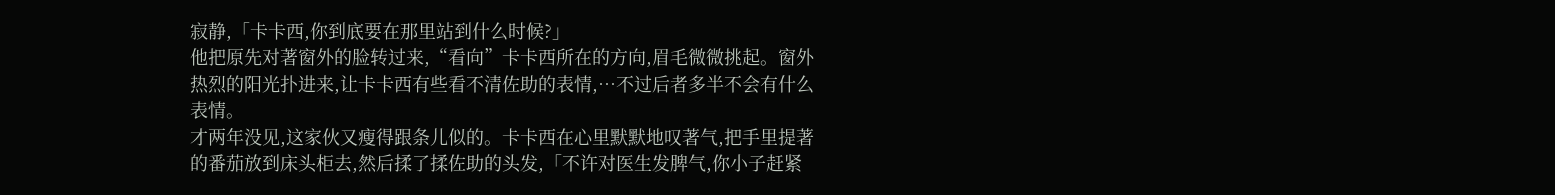寂静,「卡卡西,你到底要在那里站到什么时候?」
他把原先对著窗外的脸转过来,“看向”卡卡西所在的方向,眉毛微微挑起。窗外热烈的阳光扑进来,让卡卡西有些看不清佐助的表情,…不过后者多半不会有什么表情。
才两年没见,这家伙又瘦得跟条儿似的。卡卡西在心里默默地叹著气,把手里提著的番茄放到床头柜去,然后揉了揉佐助的头发,「不许对医生发脾气,你小子赶紧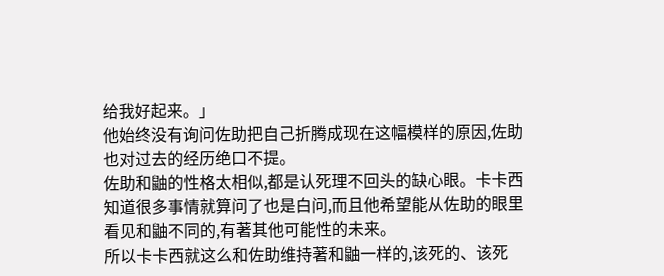给我好起来。」
他始终没有询问佐助把自己折腾成现在这幅模样的原因,佐助也对过去的经历绝口不提。
佐助和鼬的性格太相似,都是认死理不回头的缺心眼。卡卡西知道很多事情就算问了也是白问,而且他希望能从佐助的眼里看见和鼬不同的,有著其他可能性的未来。
所以卡卡西就这么和佐助维持著和鼬一样的,该死的、该死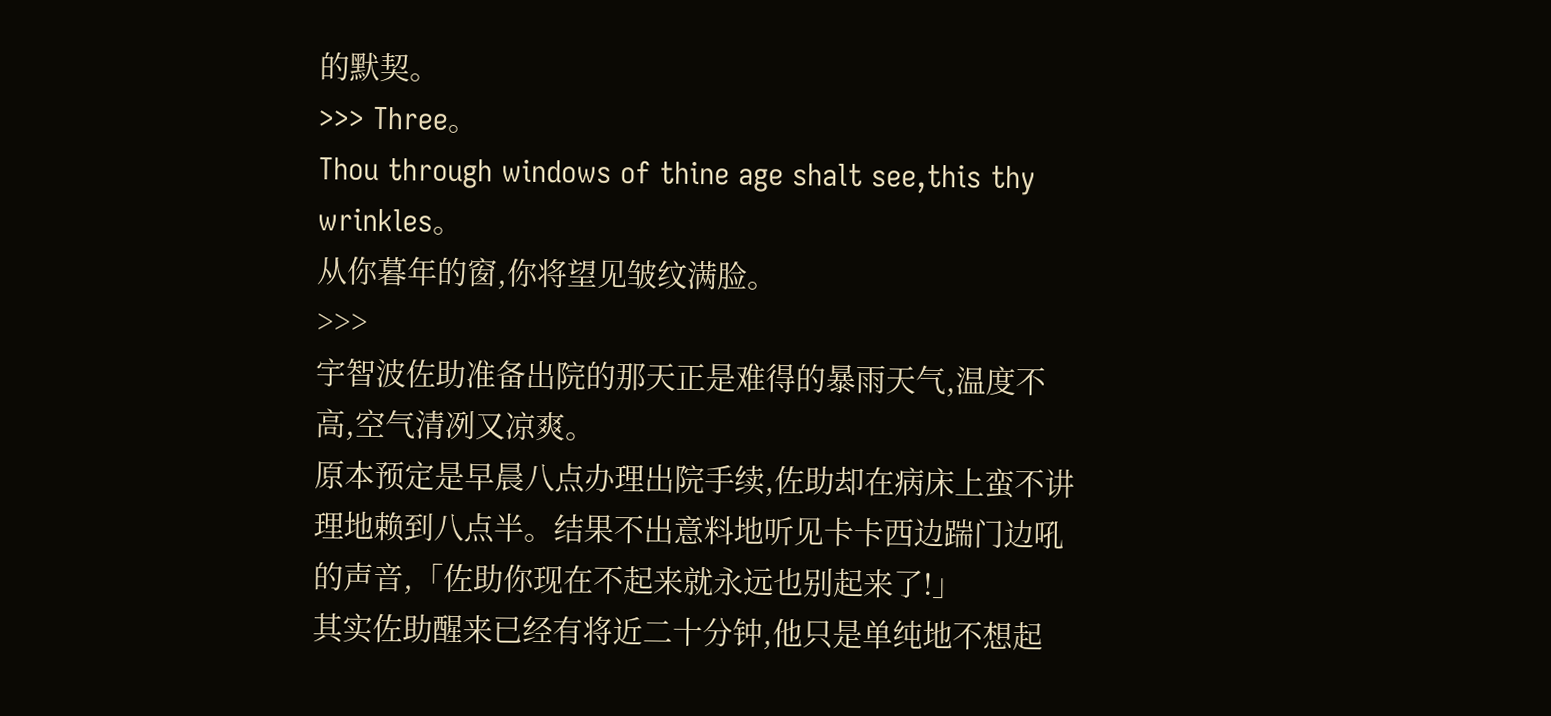的默契。
>>> Three。
Thou through windows of thine age shalt see,this thy wrinkles。
从你暮年的窗,你将望见皱纹满脸。
>>>
宇智波佐助准备出院的那天正是难得的暴雨天气,温度不高,空气清冽又凉爽。
原本预定是早晨八点办理出院手续,佐助却在病床上蛮不讲理地赖到八点半。结果不出意料地听见卡卡西边踹门边吼的声音,「佐助你现在不起来就永远也别起来了!」
其实佐助醒来已经有将近二十分钟,他只是单纯地不想起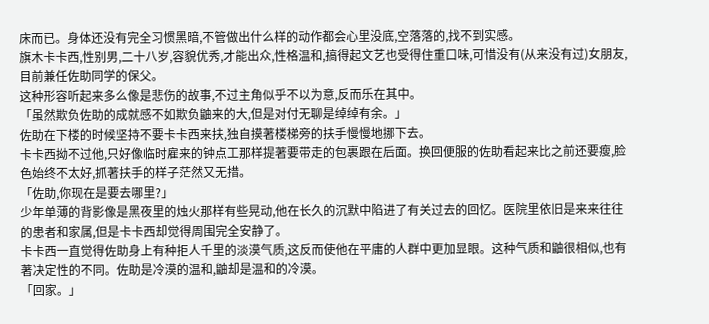床而已。身体还没有完全习惯黑暗,不管做出什么样的动作都会心里没底,空落落的,找不到实感。
旗木卡卡西,性别男,二十八岁,容貌优秀,才能出众,性格温和,搞得起文艺也受得住重口味,可惜没有(从来没有过)女朋友,目前兼任佐助同学的保父。
这种形容听起来多么像是悲伤的故事,不过主角似乎不以为意,反而乐在其中。
「虽然欺负佐助的成就感不如欺负鼬来的大,但是对付无聊是绰绰有余。」
佐助在下楼的时候坚持不要卡卡西来扶,独自摸著楼梯旁的扶手慢慢地挪下去。
卡卡西拗不过他,只好像临时雇来的钟点工那样提著要带走的包裹跟在后面。换回便服的佐助看起来比之前还要瘦,脸色始终不太好,抓著扶手的样子茫然又无措。
「佐助,你现在是要去哪里?」
少年单薄的背影像是黑夜里的烛火那样有些晃动,他在长久的沉默中陷进了有关过去的回忆。医院里依旧是来来往往的患者和家属,但是卡卡西却觉得周围完全安静了。
卡卡西一直觉得佐助身上有种拒人千里的淡漠气质,这反而使他在平庸的人群中更加显眼。这种气质和鼬很相似,也有著决定性的不同。佐助是冷漠的温和,鼬却是温和的冷漠。
「回家。」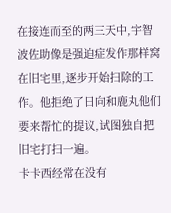在接连而至的两三天中,宇智波佐助像是强迫症发作那样窝在旧宅里,逐步开始扫除的工作。他拒绝了日向和鹿丸他们要来帮忙的提议,试图独自把旧宅打扫一遍。
卡卡西经常在没有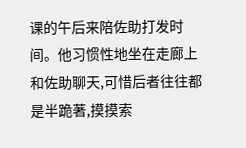课的午后来陪佐助打发时间。他习惯性地坐在走廊上和佐助聊天,可惜后者往往都是半跪著,摸摸索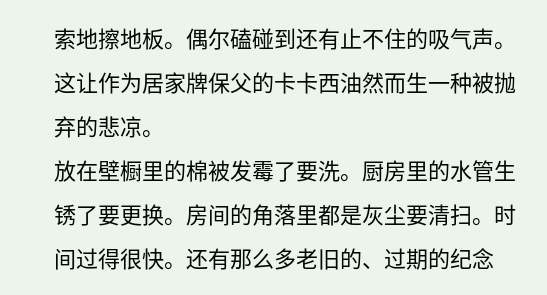索地擦地板。偶尔磕碰到还有止不住的吸气声。
这让作为居家牌保父的卡卡西油然而生一种被抛弃的悲凉。
放在壁橱里的棉被发霉了要洗。厨房里的水管生锈了要更换。房间的角落里都是灰尘要清扫。时间过得很快。还有那么多老旧的、过期的纪念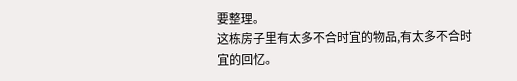要整理。
这栋房子里有太多不合时宜的物品,有太多不合时宜的回忆。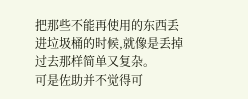把那些不能再使用的东西丢进垃圾桶的时候,就像是丢掉过去那样简单又复杂。
可是佐助并不觉得可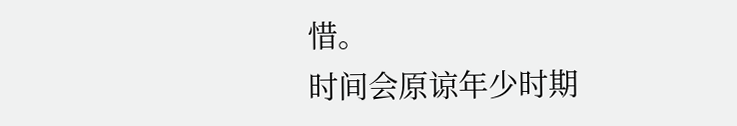惜。
时间会原谅年少时期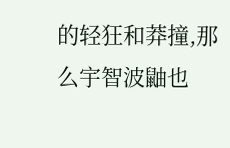的轻狂和莽撞,那么宇智波鼬也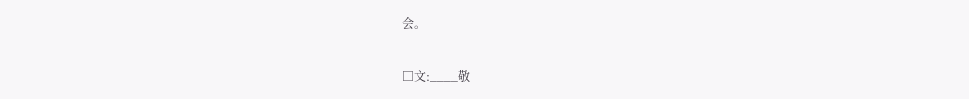会。

□文:____敬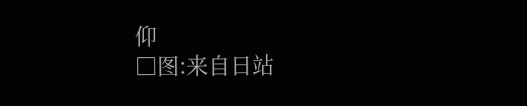仰
□图:来自日站